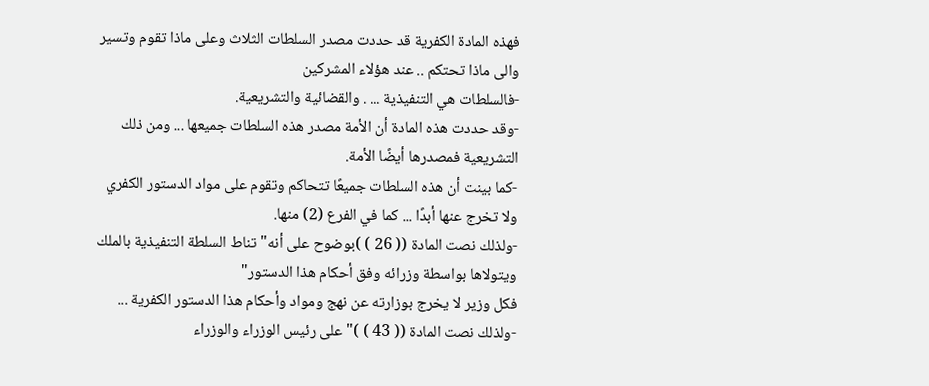فهذه المادة الكفرية قد حددت مصدر السلطات الثلاث وعلى ماذا تقوم وتسير والى ماذا تحتكم .. عند هؤلاء المشركين
-فالسلطات هي التنفيذية ... . والقضائية والتشريعية.
-وقد حددت هذه المادة أن الأمة مصدر هذه السلطات جميعها ... ومن ذلك التشريعية فمصدرها أيضًا الأمة.
-كما بينت أن هذه السلطات جميعًا تتحاكم وتقوم على مواد الدستور الكفري ولا تخرج عنها أبدًا ... كما في الفرع (2) منها.
-ولذلك نصت المادة (( 26 ) )بوضوح على أنه"تناط السلطة التنفيذية بالملك ويتولاها بواسطة وزرائه وفق أحكام هذا الدستور"
فكل وزير لا يخرج بوزارته عن نهج ومواد وأحكام هذا الدستور الكفرية ...
-ولذلك نصت المادة (( 43 ) )"على رئيس الوزراء والوزراء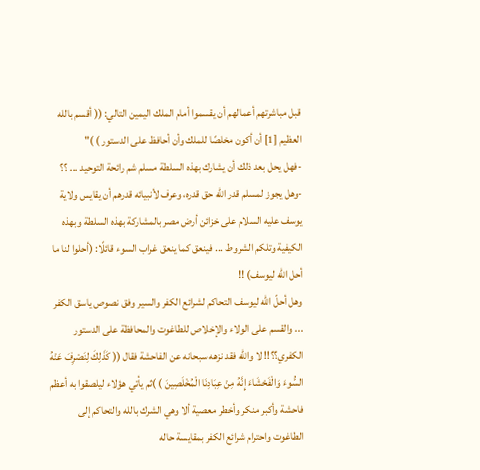قبل مباشرتهم أعمالهم أن يقسموا أمام الملك اليمين التالي: (( أقسم بالله العظيم [1] أن أكون مخلصًا للملك وأن أحافظ على الدستور ) )"
-فهل يحل بعد ذلك أن يشارك بهذه السلطة مسلم شم رائحة التوحيد ... ؟؟
-وهل يجوز لمسلم قدر الله حق قدره، وعرف لأنبيائه قدرهم أن يقايس ولاية يوسف عليه السلام على خزائن أرض مصر بالمشاركة بهذه السلطة وبهذه الكيفية وتلكم الشروط ... فينعق كما ينعق غراب السوء قائلًا: (أحلوا لنا ما أحل الله ليوسف) !!
وهل أحلّ الله ليوسف التحاكم لشرائع الكفر والسير وفق نصوص ياسق الكفر ... والقسم على الولاء والإخلاص للطاغوت والمحافظة على الدستور الكفري؟؟!! لا والله فقد نزهه سبحانه عن الفاحشة فقال (( كَذَلِكَ لِنَصْرِفَ عَنْهُ السُّوءَ وَالْفَحْشَاءَ إِنَّهُ مِنْ عِبَادِنَا الْمُخْلَصِينَ ) )ثم يأتي هؤلاء ليلصقوا به أعظم فاحشة وأكبر منكر وأخطر معصية ألا وهي الشرك بالله والتحاكم إلى الطاغوت واحترام شرائع الكفر بمقايسة حاله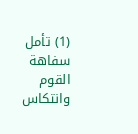(1) تأمل سفاهة القوم وانتكاس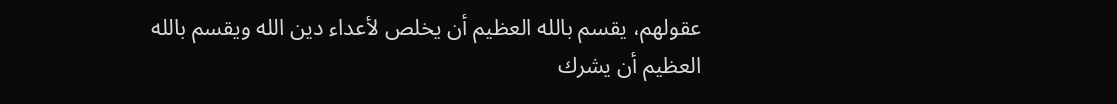عقولهم، يقسم بالله العظيم أن يخلص لأعداء دين الله ويقسم بالله العظيم أن يشرك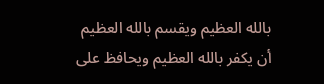بالله العظيم ويقسم بالله العظيم أن يكفر بالله العظيم ويحافظ على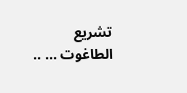تشريع الطاغوت ... ..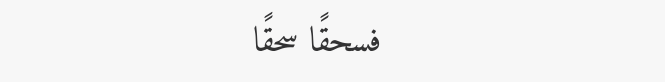فسحقًا سحقًا